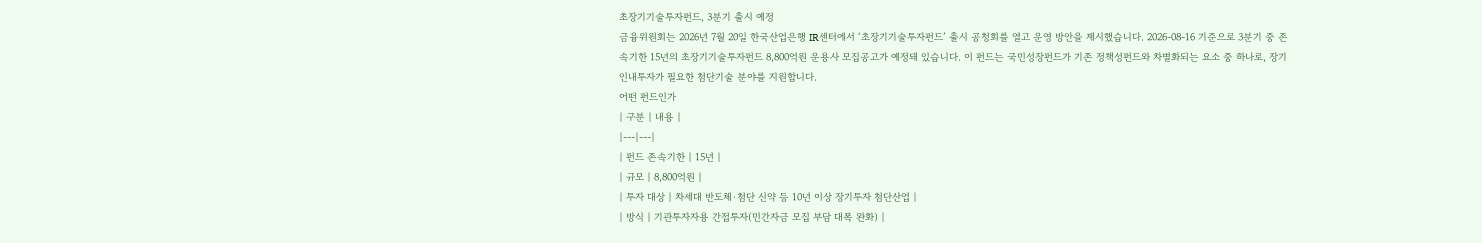초장기기술투자펀드, 3분기 출시 예정
금융위원회는 2026년 7월 20일 한국산업은행 IR센터에서 ‘초장기기술투자펀드’ 출시 공청회를 열고 운영 방안을 제시했습니다. 2026-08-16 기준으로 3분기 중 존속기한 15년의 초장기기술투자펀드 8,800억원 운용사 모집공고가 예정돼 있습니다. 이 펀드는 국민성장펀드가 기존 정책성펀드와 차별화되는 요소 중 하나로, 장기 인내투자가 필요한 첨단기술 분야를 지원합니다.
어떤 펀드인가
| 구분 | 내용 |
|---|---|
| 펀드 존속기한 | 15년 |
| 규모 | 8,800억원 |
| 투자 대상 | 차세대 반도체·첨단 신약 등 10년 이상 장기투자 첨단산업 |
| 방식 | 기관투자자용 간접투자(민간자금 모집 부담 대폭 완화) |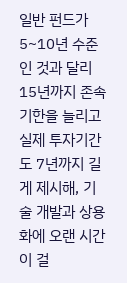일반 펀드가 5~10년 수준인 것과 달리 15년까지 존속기한을 늘리고 실제 투자기간도 7년까지 길게 제시해, 기술 개발과 상용화에 오랜 시간이 걸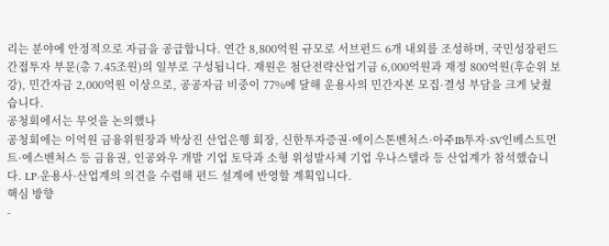리는 분야에 안정적으로 자금을 공급합니다. 연간 8,800억원 규모로 서브펀드 6개 내외를 조성하며, 국민성장펀드 간접투자 부문(총 7.45조원)의 일부로 구성됩니다. 재원은 첨단전략산업기금 6,000억원과 재정 800억원(후순위 보강), 민간자금 2,000억원 이상으로, 공공자금 비중이 77%에 달해 운용사의 민간자본 모집·결성 부담을 크게 낮췄습니다.
공청회에서는 무엇을 논의했나
공청회에는 이억원 금융위원장과 박상진 산업은행 회장, 신한투자증권·에이스톤벤처스·아주IB투자·SV인베스트먼트·에스벤처스 등 금융권, 인공와우 개발 기업 토닥과 소형 위성발사체 기업 우나스텔라 등 산업계가 참석했습니다. LP·운용사·산업계의 의견을 수렴해 펀드 설계에 반영할 계획입니다.
핵심 방향
-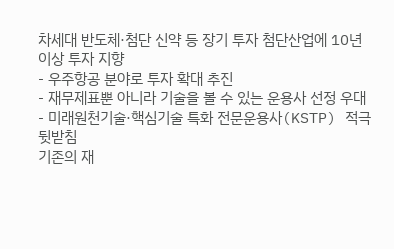차세대 반도체·첨단 신약 등 장기 투자 첨단산업에 10년 이상 투자 지향
- 우주항공 분야로 투자 확대 추진
- 재무제표뿐 아니라 기술을 볼 수 있는 운용사 선정 우대
- 미래원천기술·핵심기술 특화 전문운용사(KSTP) 적극 뒷받침
기존의 재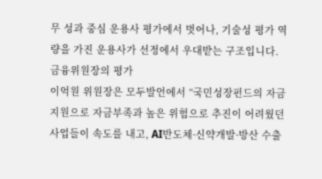무 성과 중심 운용사 평가에서 벗어나, 기술성 평가 역량을 가진 운용사가 선정에서 우대받는 구조입니다.
금융위원장의 평가
이억원 위원장은 모두발언에서 “국민성장펀드의 자금지원으로 자금부족과 높은 위험으로 추진이 어려웠던 사업들이 속도를 내고, AI반도체·신약개발·방산 수출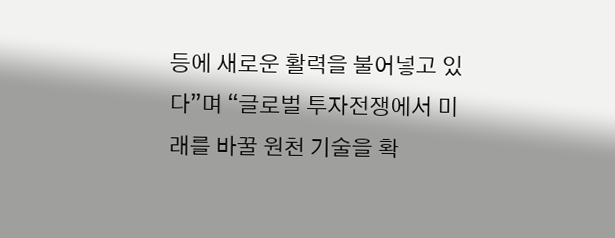등에 새로운 활력을 불어넣고 있다”며 “글로벌 투자전쟁에서 미래를 바꿀 원천 기술을 확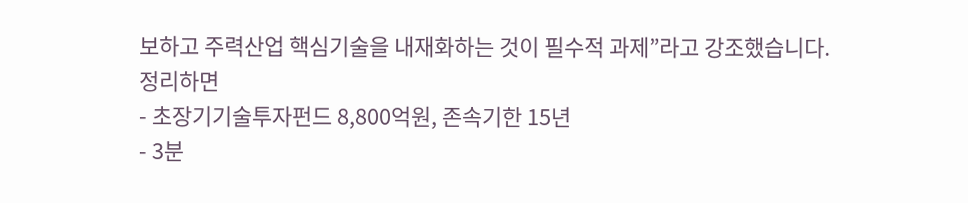보하고 주력산업 핵심기술을 내재화하는 것이 필수적 과제”라고 강조했습니다.
정리하면
- 초장기기술투자펀드 8,800억원, 존속기한 15년
- 3분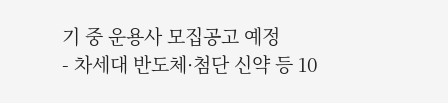기 중 운용사 모집공고 예정
- 차세대 반도체·첨단 신약 등 10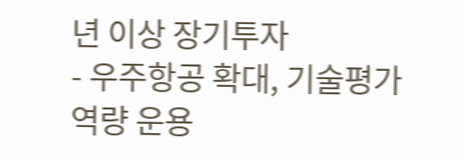년 이상 장기투자
- 우주항공 확대, 기술평가 역량 운용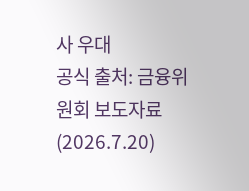사 우대
공식 출처: 금융위원회 보도자료(2026.7.20)